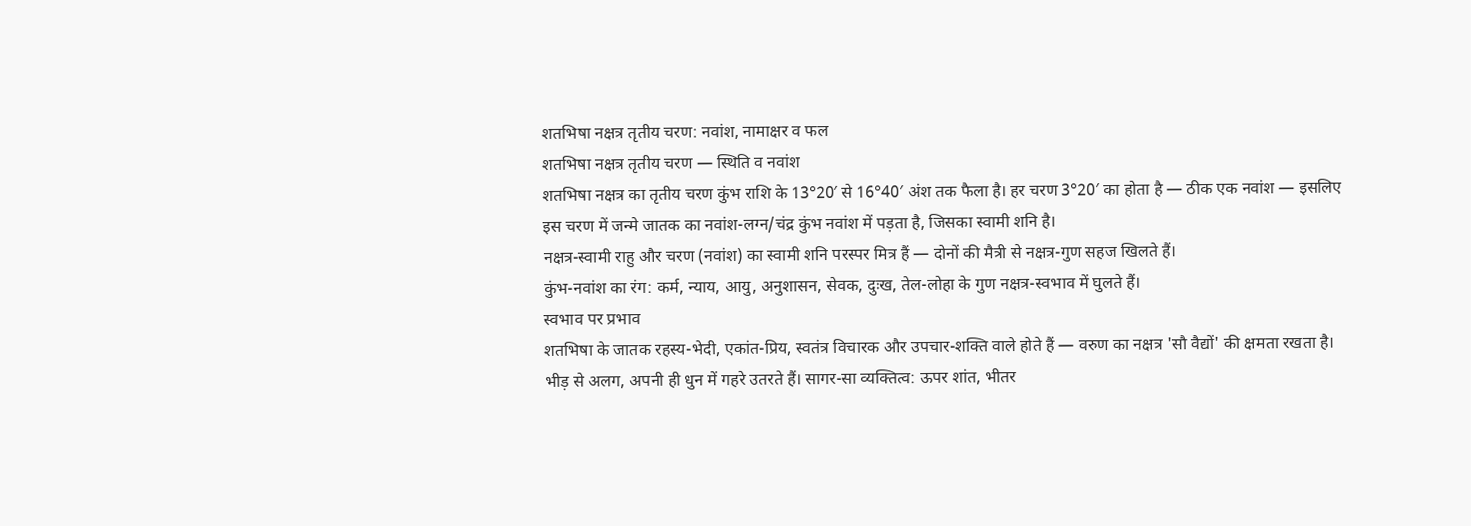शतभिषा नक्षत्र तृतीय चरण: नवांश, नामाक्षर व फल
शतभिषा नक्षत्र तृतीय चरण — स्थिति व नवांश
शतभिषा नक्षत्र का तृतीय चरण कुंभ राशि के 13°20′ से 16°40′ अंश तक फैला है। हर चरण 3°20′ का होता है — ठीक एक नवांश — इसलिए इस चरण में जन्मे जातक का नवांश-लग्न/चंद्र कुंभ नवांश में पड़ता है, जिसका स्वामी शनि है।
नक्षत्र-स्वामी राहु और चरण (नवांश) का स्वामी शनि परस्पर मित्र हैं — दोनों की मैत्री से नक्षत्र-गुण सहज खिलते हैं।
कुंभ-नवांश का रंग: कर्म, न्याय, आयु, अनुशासन, सेवक, दुःख, तेल-लोहा के गुण नक्षत्र-स्वभाव में घुलते हैं।
स्वभाव पर प्रभाव
शतभिषा के जातक रहस्य-भेदी, एकांत-प्रिय, स्वतंत्र विचारक और उपचार-शक्ति वाले होते हैं — वरुण का नक्षत्र 'सौ वैद्यों' की क्षमता रखता है। भीड़ से अलग, अपनी ही धुन में गहरे उतरते हैं। सागर-सा व्यक्तित्व: ऊपर शांत, भीतर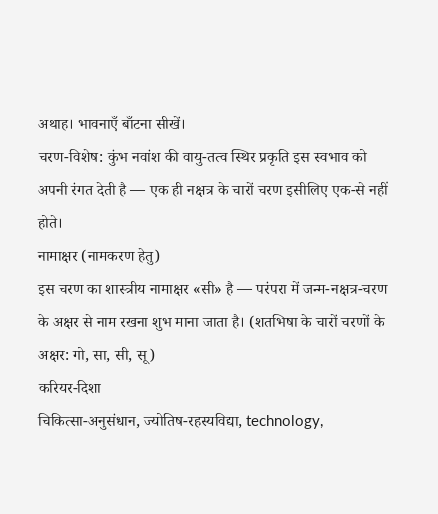अथाह। भावनाएँ बाँटना सीखें।
चरण-विशेष: कुंभ नवांश की वायु-तत्व स्थिर प्रकृति इस स्वभाव को अपनी रंगत देती है — एक ही नक्षत्र के चारों चरण इसीलिए एक-से नहीं होते।
नामाक्षर (नामकरण हेतु)
इस चरण का शास्त्रीय नामाक्षर «सी» है — परंपरा में जन्म-नक्षत्र-चरण के अक्षर से नाम रखना शुभ माना जाता है। (शतभिषा के चारों चरणों के अक्षर: गो, सा, सी, सू)
करियर-दिशा
चिकित्सा-अनुसंधान, ज्योतिष-रहस्यविद्या, technology,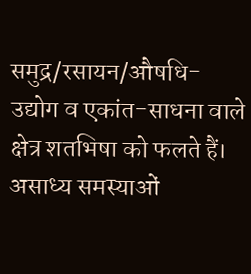समुद्र/रसायन/औषधि-उद्योग व एकांत-साधना वाले क्षेत्र शतभिषा को फलते हैं। असाध्य समस्याओं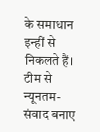के समाधान इन्हीं से निकलते हैं। टीम से न्यूनतम-संवाद बनाए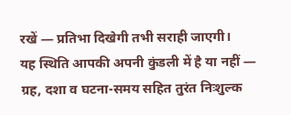रखें — प्रतिभा दिखेगी तभी सराही जाएगी।
यह स्थिति आपकी अपनी कुंडली में है या नहीं — ग्रह, दशा व घटना-समय सहित तुरंत निःशुल्क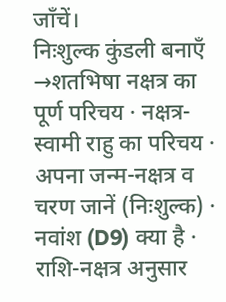जाँचें।
निःशुल्क कुंडली बनाएँ →शतभिषा नक्षत्र का पूर्ण परिचय · नक्षत्र-स्वामी राहु का परिचय · अपना जन्म-नक्षत्र व चरण जानें (निःशुल्क) · नवांश (D9) क्या है · राशि-नक्षत्र अनुसार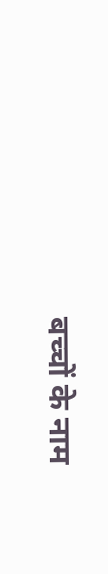बच्चों के नाम